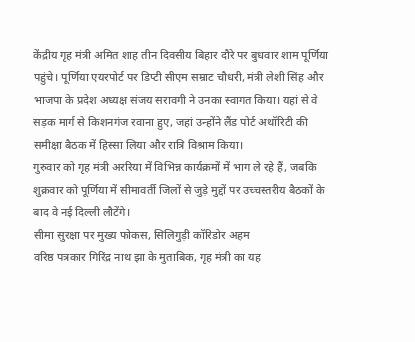केंद्रीय गृह मंत्री अमित शाह तीन दिवसीय बिहार दौरे पर बुधवार शाम पूर्णिया पहुंचे। पूर्णिया एयरपोर्ट पर डिप्टी सीएम सम्राट चौधरी, मंत्री लेशी सिंह और भाजपा के प्रदेश अध्यक्ष संजय सरावगी ने उनका स्वागत किया। यहां से वे सड़क मार्ग से किशनगंज रवाना हुए, जहां उन्होंने लैंड पोर्ट अथॉरिटी की समीक्षा बैठक में हिस्सा लिया और रात्रि विश्राम किया।
गुरुवार को गृह मंत्री अररिया में विभिन्न कार्यक्रमों में भाग ले रहे हैं, जबकि शुक्रवार को पूर्णिया में सीमावर्ती जिलों से जुड़े मुद्दों पर उच्चस्तरीय बैठकों के बाद वे नई दिल्ली लौटेंगे।
सीमा सुरक्षा पर मुख्य फोकस, सिलिगुड़ी कॉरिडोर अहम
वरिष्ठ पत्रकार गिरिंद्र नाथ झा के मुताबिक, गृह मंत्री का यह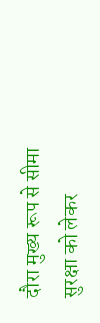दौरा मुख्य रूप से सीमा सुरक्षा को लेकर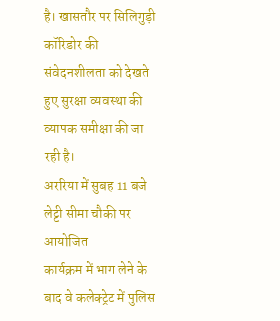है। खासतौर पर सिलिगुड़ी कॉरिडोर की संवेदनशीलता को देखते हुए सुरक्षा व्यवस्था की व्यापक समीक्षा की जा रही है।
अररिया में सुबह 11 बजे लेट्टी सीमा चौकी पर आयोजित
कार्यक्रम में भाग लेने के बाद वे कलेक्ट्रेट में पुलिस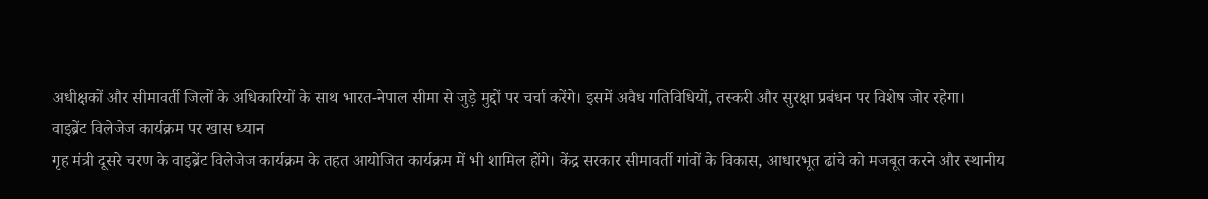अधीक्षकों और सीमावर्ती जिलों के अधिकारियों के साथ भारत-नेपाल सीमा से जुड़े मुद्दों पर चर्चा करेंगे। इसमें अवैध गतिविधियों, तस्करी और सुरक्षा प्रबंधन पर विशेष जोर रहेगा।
वाइब्रेंट विलेजेज कार्यक्रम पर खास ध्यान
गृह मंत्री दूसरे चरण के वाइब्रेंट विलेजेज कार्यक्रम के तहत आयोजित कार्यक्रम में भी शामिल होंगे। केंद्र सरकार सीमावर्ती गांवों के विकास, आधारभूत ढांचे को मजबूत करने और स्थानीय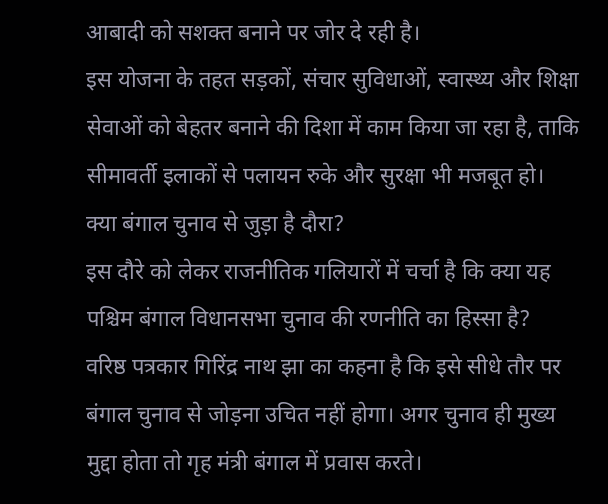आबादी को सशक्त बनाने पर जोर दे रही है।
इस योजना के तहत सड़कों, संचार सुविधाओं, स्वास्थ्य और शिक्षा सेवाओं को बेहतर बनाने की दिशा में काम किया जा रहा है, ताकि सीमावर्ती इलाकों से पलायन रुके और सुरक्षा भी मजबूत हो।
क्या बंगाल चुनाव से जुड़ा है दौरा?
इस दौरे को लेकर राजनीतिक गलियारों में चर्चा है कि क्या यह पश्चिम बंगाल विधानसभा चुनाव की रणनीति का हिस्सा है?
वरिष्ठ पत्रकार गिरिंद्र नाथ झा का कहना है कि इसे सीधे तौर पर बंगाल चुनाव से जोड़ना उचित नहीं होगा। अगर चुनाव ही मुख्य मुद्दा होता तो गृह मंत्री बंगाल में प्रवास करते।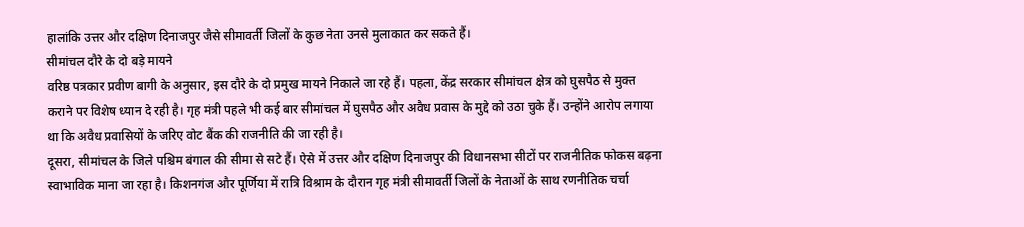हालांकि उत्तर और दक्षिण दिनाजपुर जैसे सीमावर्ती जिलों के कुछ नेता उनसे मुलाकात कर सकते हैं।
सीमांचल दौरे के दो बड़े मायने
वरिष्ठ पत्रकार प्रवीण बागी के अनुसार, इस दौरे के दो प्रमुख मायने निकाले जा रहे हैं। पहला, केंद्र सरकार सीमांचल क्षेत्र को घुसपैठ से मुक्त कराने पर विशेष ध्यान दे रही है। गृह मंत्री पहले भी कई बार सीमांचल में घुसपैठ और अवैध प्रवास के मुद्दे को उठा चुके हैं। उन्होंने आरोप लगाया था कि अवैध प्रवासियों के जरिए वोट बैंक की राजनीति की जा रही है।
दूसरा, सीमांचल के जिले पश्चिम बंगाल की सीमा से सटे हैं। ऐसे में उत्तर और दक्षिण दिनाजपुर की विधानसभा सीटों पर राजनीतिक फोकस बढ़ना स्वाभाविक माना जा रहा है। किशनगंज और पूर्णिया में रात्रि विश्राम के दौरान गृह मंत्री सीमावर्ती जिलों के नेताओं के साथ रणनीतिक चर्चा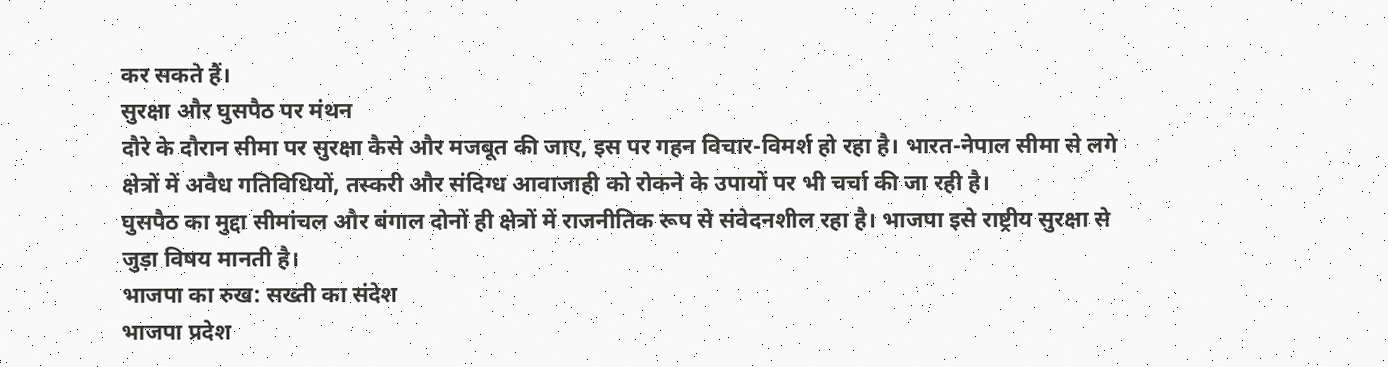कर सकते हैं।
सुरक्षा और घुसपैठ पर मंथन
दौरे के दौरान सीमा पर सुरक्षा कैसे और मजबूत की जाए, इस पर गहन विचार-विमर्श हो रहा है। भारत-नेपाल सीमा से लगे क्षेत्रों में अवैध गतिविधियों, तस्करी और संदिग्ध आवाजाही को रोकने के उपायों पर भी चर्चा की जा रही है।
घुसपैठ का मुद्दा सीमांचल और बंगाल दोनों ही क्षेत्रों में राजनीतिक रूप से संवेदनशील रहा है। भाजपा इसे राष्ट्रीय सुरक्षा से जुड़ा विषय मानती है।
भाजपा का रुख: सख्ती का संदेश
भाजपा प्रदेश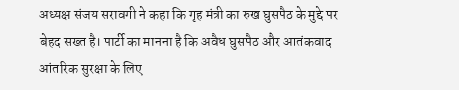अध्यक्ष संजय सरावगी ने कहा कि गृह मंत्री का रुख घुसपैठ के मुद्दे पर बेहद सख्त है। पार्टी का मानना है कि अवैध घुसपैठ और आतंकवाद आंतरिक सुरक्षा के लिए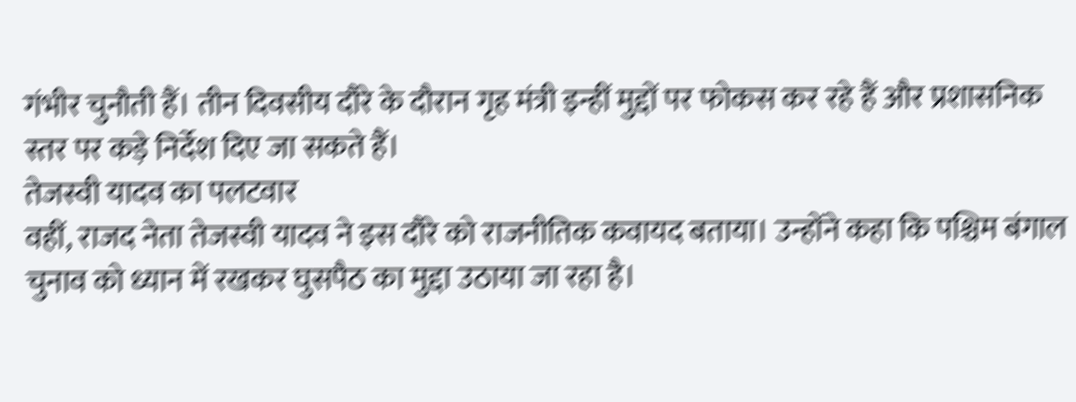गंभीर चुनौती हैं। तीन दिवसीय दौरे के दौरान गृह मंत्री इन्हीं मुद्दों पर फोकस कर रहे हैं और प्रशासनिक स्तर पर कड़े निर्देश दिए जा सकते हैं।
तेजस्वी यादव का पलटवार
वहीं, राजद नेता तेजस्वी यादव ने इस दौरे को राजनीतिक कवायद बताया। उन्होंने कहा कि पश्चिम बंगाल चुनाव को ध्यान में रखकर घुसपैठ का मुद्दा उठाया जा रहा है।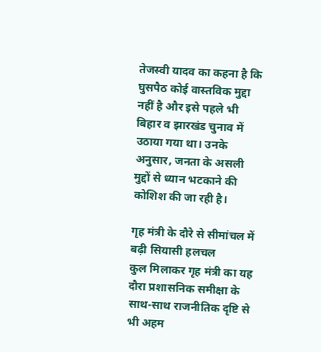तेजस्वी यादव का कहना है कि घुसपैठ कोई वास्तविक मुद्दा नहीं है और इसे पहले भी बिहार व झारखंड चुनाव में उठाया गया था। उनके अनुसार, जनता के असली मुद्दों से ध्यान भटकाने की कोशिश की जा रही है।

गृह मंत्री के दौरे से सीमांचल में बढ़ी सियासी हलचल
कुल मिलाकर गृह मंत्री का यह दौरा प्रशासनिक समीक्षा के साथ-साथ राजनीतिक दृष्टि से भी अहम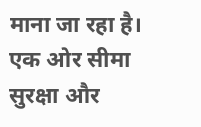माना जा रहा है। एक ओर सीमा सुरक्षा और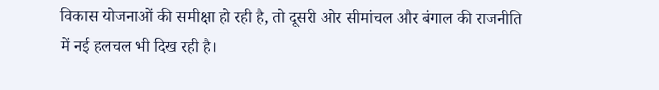विकास योजनाओं की समीक्षा हो रही है, तो दूसरी ओर सीमांचल और बंगाल की राजनीति में नई हलचल भी दिख रही है।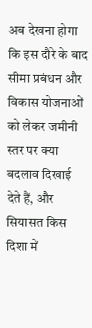अब देखना होगा कि इस दौरे के बाद सीमा प्रबंधन और विकास योजनाओं को लेकर जमीनी स्तर पर क्या बदलाव दिखाई देते हैं, और सियासत किस दिशा में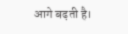आगे बढ़ती है।